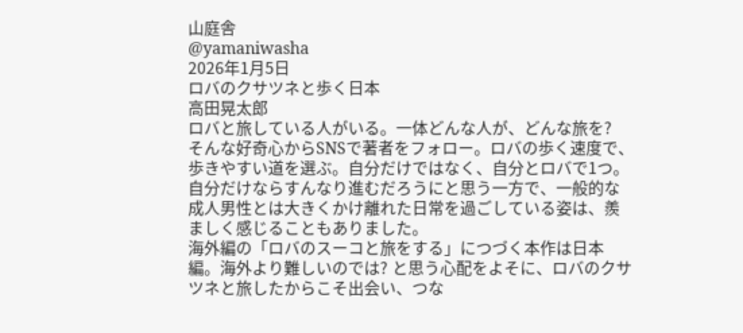山庭舎
@yamaniwasha
2026年1月5日
ロバのクサツネと歩く日本
高田晃太郎
ロバと旅している人がいる。一体どんな人が、どんな旅を?
そんな好奇心からSNSで著者をフォロー。ロバの歩く速度で、歩きやすい道を選ぶ。自分だけではなく、自分とロバで1つ。自分だけならすんなり進むだろうにと思う一方で、一般的な成人男性とは大きくかけ離れた日常を過ごしている姿は、羨ましく感じることもありました。
海外編の「ロバのスーコと旅をする」につづく本作は日本編。海外より難しいのでは? と思う心配をよそに、ロバのクサツネと旅したからこそ出会い、つな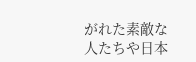がれた素敵な人たちや日本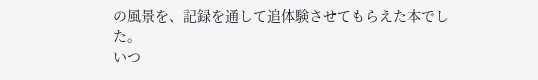の風景を、記録を通して追体験させてもらえた本でした。
いつ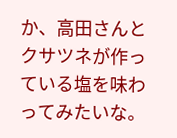か、高田さんとクサツネが作っている塩を味わってみたいな。